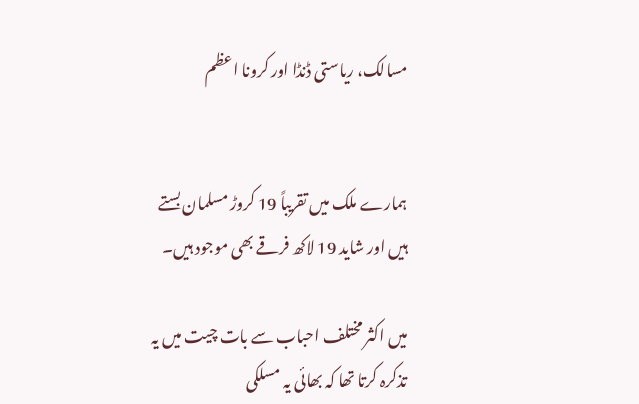مسالک، ریاستی ڈنڈا اور کرونا اعظم


ہمارے ملک میں تقریباً 19 کروڑ مسلمان بستے ہیں اور شاید 19 لاکھ فرقے بھی موجود ہیں۔

میں اکثر مختلف احباب سے بات چیت میں یہ تذکرہ کرتا تھا کہ بھائی یہ مسلکی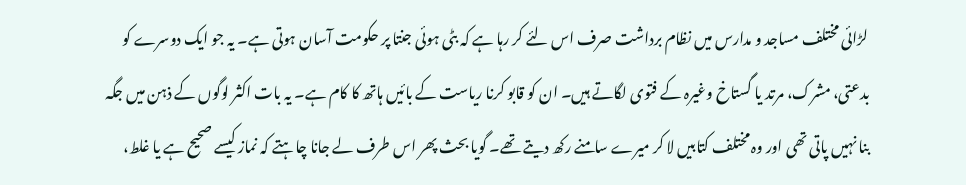لڑائی مختلف مساجد و مدارس میں نظام برداشت صرف اس لئے کر رہا ہے کہ بٹی ہوئی جنتا پر حکومت آسان ہوتی ہے۔ یہ جو ایک دوسرے کو بدعتی، مشرک، مرتد یا گستاخ وغیرہ کے فتوی لگاتے ہیں۔ ان کو قابو کرنا ریاست کے بائیں ہاتھ کا کام ہے۔ یہ بات اکثر لوگوں کے ذہن میں جگہ بنا نہیں پاتی تھی اور وہ مختلف کتابیں لا کر میرے سامنے رکھ دیتے تھے۔ گویا بحث پھر اس طرف لے جانا چاہتے کہ نماز کیسے صحیح ہے یا غلط،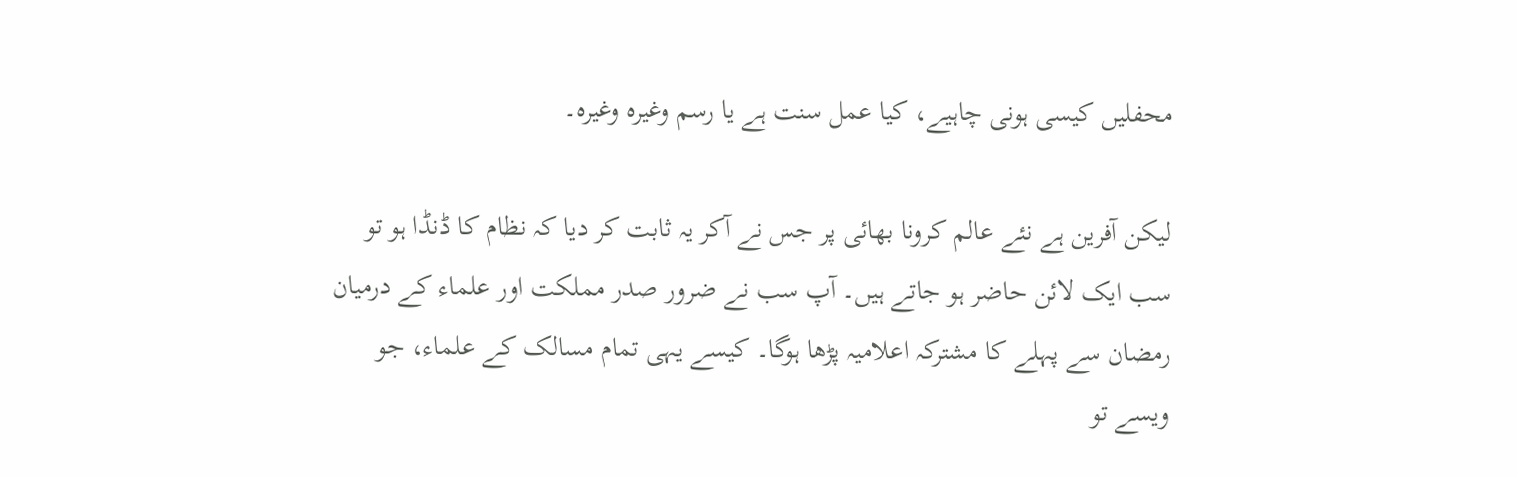محفلیں کیسی ہونی چاہیے، کیا عمل سنت ہے یا رسم وغیرہ وغیرہ۔

لیکن آفرین ہے نئے عالم کرونا بھائی پر جس نے آکر یہ ثابت کر دیا کہ نظام کا ڈنڈا ہو تو سب ایک لائن حاضر ہو جاتے ہیں۔ آپ سب نے ضرور صدر مملکت اور علماء کے درمیان رمضان سے پہلے کا مشترکہ اعلامیہ پڑھا ہوگا۔ کیسے یہی تمام مسالک کے علماء، جو ویسے تو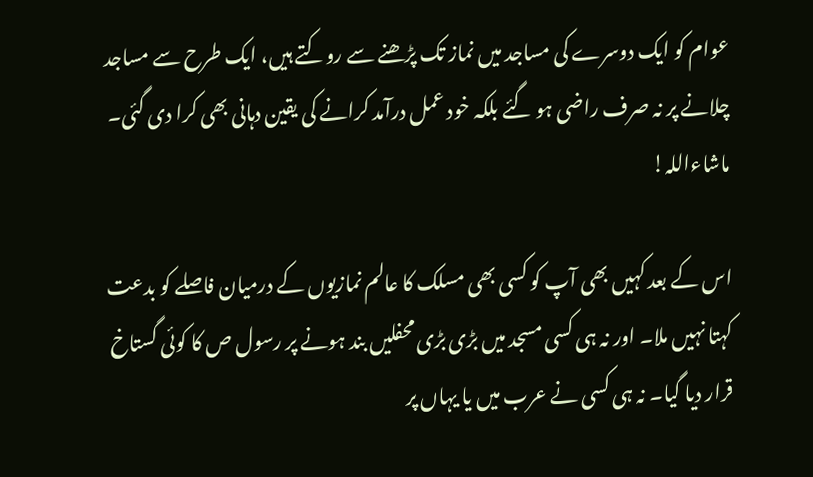عوام کو ایک دوسرے کی مساجد میں نماز تک پڑھنے سے روکتے ہیں، ایک طرح سے مساجد چلانے پر نہ صرف راضی ہو گئے بلکہ خود عمل درآمد کرانے کی یقین دہانی بھی کرا دی گئی۔ ماشاءاللہ!

اس کے بعد کہیں بھی آپ کو کسی بھی مسلک کا عالم نمازیوں کے درمیان فاصلے کو بدعت کہتا نہیں ملا۔ اور نہ ہی کسی مسجد میں بڑی بڑی محفلیں بند ہونے پر رسول ص کا کوئی گستاخ قرار دیا گیا۔ نہ ہی کسی نے عرب میں یا یہاں پر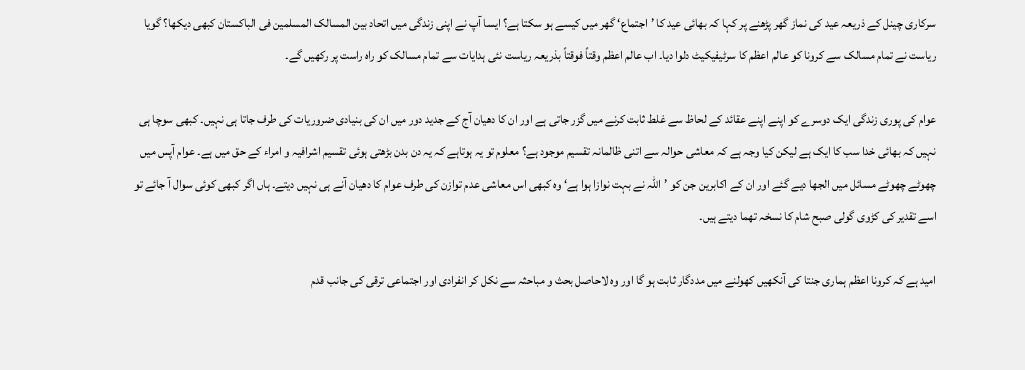سرکاری چینل کے ذریعہ عید کی نماز گھر پڑھنے پر کہا کہ بھائی عید کا ’اجتماع‘ گھر میں کیسے ہو سکتا ہے؟ ایسا آپ نے اپنی زندگی میں اتحاد بین المسالک المسلمین فی الباکستان کبھی دیکھا؟ گویا ریاست نے تمام مسالک سے کرونا کو عالم اعظم کا سرٹیفیکیٹ دلوا دیا۔ اب عالم اعظم وقتاً فوقتاً بذریعہ ریاست نئی ہدایات سے تمام مسالک کو راہ راست پر رکھیں گے۔

عوام کی پوری زندگی ایک دوسرے کو اپنے اپنے عقائد کے لحاظ سے غلط ثابت کرنے میں گزر جاتی ہے اور ان کا دھیان آج کے جدید دور میں ان کی بنیادی ضروریات کی طرف جاتا ہی نہیں۔ کبھی سوچا ہی نہیں کہ بھائی خدا سب کا ایک ہے لیکن کیا وجہ ہے کہ معاشی حوالہ سے اتنی ظالمانہ تقسیم موجود ہے؟ معلوم تو یہ ہوتاہے کہ یہ دن بدن بڑھتی ہوئی تقسیم اشرافیہ و امراء کے حق میں ہے۔ عوام آپس میں چھوٹے چھوٹے مسائل میں الجھا دیے گئے اور ان کے اکابرین جن کو ’اللہ نے بہت نوازا ہوا ہے‘ وہ کبھی اس معاشی عدم توازن کی طرف عوام کا دھیان آنے ہی نہیں دیتے۔ ہاں اگر کبھی کوئی سوال آ جائے تو اسے تقدیر کی کڑوی گولی صبح شام کا نسخہ تھما دیتے ہیں۔

امید ہے کہ کرونا اعظم ہماری جنتا کی آنکھیں کھولنے میں مددگار ثابت ہو گا اور وہ لاحاصل بحث و مباحثہ سے نکل کر انفرادی اور اجتماعی ترقی کی جانب قدم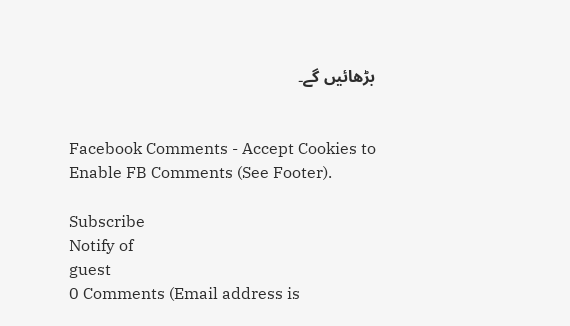بڑھائیں گے۔


Facebook Comments - Accept Cookies to Enable FB Comments (See Footer).

Subscribe
Notify of
guest
0 Comments (Email address is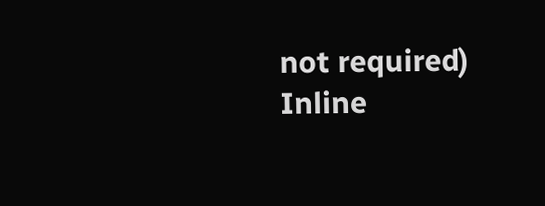not required)
Inline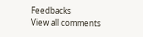Feedbacks
View all comments